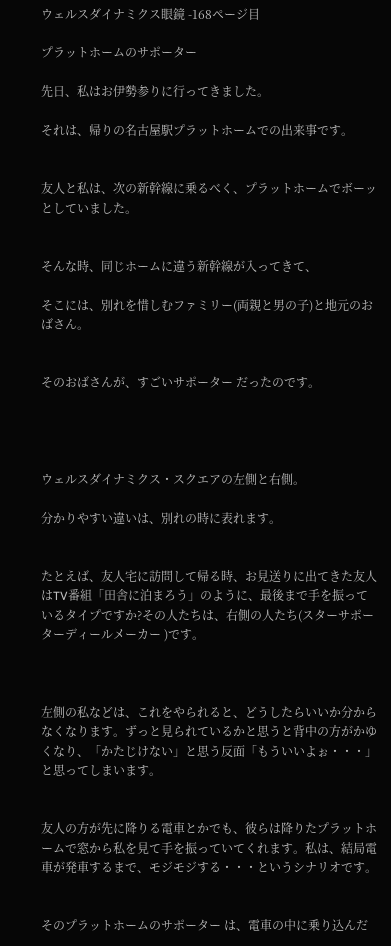ウェルスダイナミクス眼鏡 -168ページ目

プラットホームのサポーター

先日、私はお伊勢参りに行ってきました。

それは、帰りの名古屋駅プラットホームでの出来事です。


友人と私は、次の新幹線に乗るべく、プラットホームでボーッとしていました。


そんな時、同じホームに違う新幹線が入ってきて、

そこには、別れを惜しむファミリー(両親と男の子)と地元のおばさん。


そのおばさんが、すごいサポーター だったのです。




ウェルスダイナミクス・スクエアの左側と右側。

分かりやすい違いは、別れの時に表れます。


たとえば、友人宅に訪問して帰る時、お見送りに出てきた友人はTV番組「田舎に泊まろう」のように、最後まで手を振っているタイプですか?その人たちは、右側の人たち(スターサポーターディールメーカー )です。



左側の私などは、これをやられると、どうしたらいいか分からなくなります。ずっと見られているかと思うと背中の方がかゆくなり、「かたじけない」と思う反面「もういいよぉ・・・」と思ってしまいます。


友人の方が先に降りる電車とかでも、彼らは降りたプラットホームで窓から私を見て手を振っていてくれます。私は、結局電車が発車するまで、モジモジする・・・というシナリオです。


そのプラットホームのサポーター は、電車の中に乗り込んだ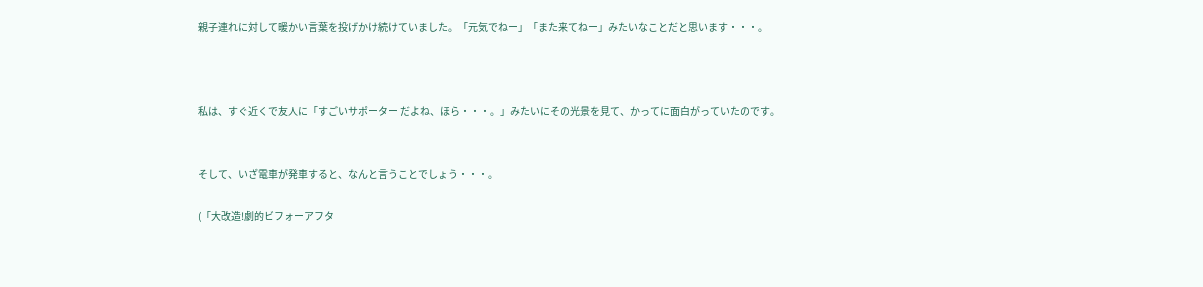親子連れに対して暖かい言葉を投げかけ続けていました。「元気でねー」「また来てねー」みたいなことだと思います・・・。



私は、すぐ近くで友人に「すごいサポーター だよね、ほら・・・。」みたいにその光景を見て、かってに面白がっていたのです。


そして、いざ電車が発車すると、なんと言うことでしょう・・・。

(「大改造!劇的ビフォーアフタ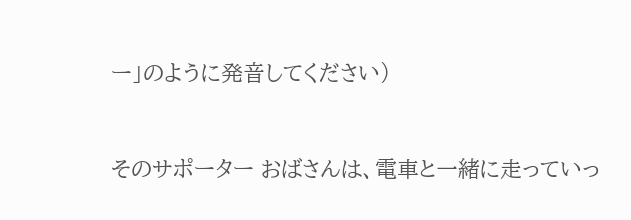ー」のように発音してください)



そのサポーター おばさんは、電車と一緒に走っていっ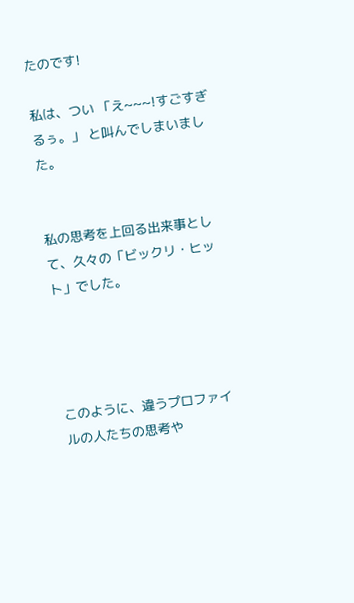たのです!

私は、つい 「え~~~!すごすぎるぅ。」 と叫んでしまいました。


私の思考を上回る出来事として、久々の「ビックリ・ヒット」でした。




このように、違うプロファイルの人たちの思考や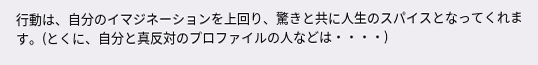行動は、自分のイマジネーションを上回り、驚きと共に人生のスパイスとなってくれます。(とくに、自分と真反対のプロファイルの人などは・・・・)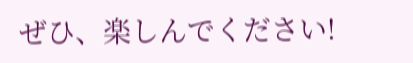ぜひ、楽しんでください!